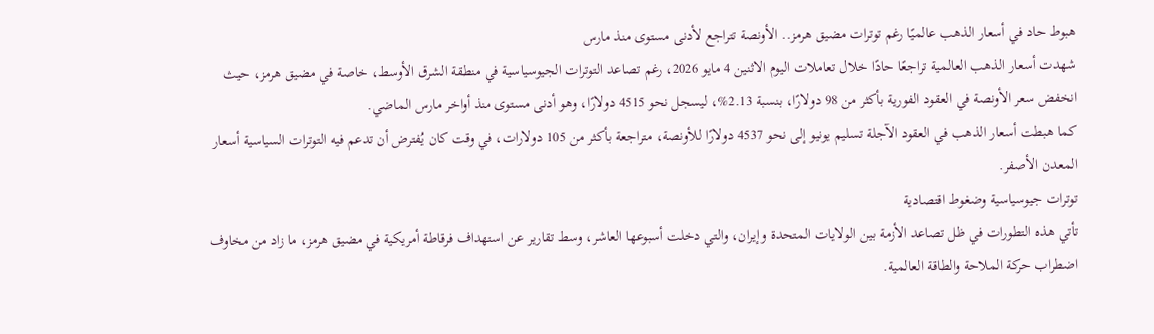هبوط حاد في أسعار الذهب عالميًا رغم توترات مضيق هرمز.. الأونصة تتراجع لأدنى مستوى منذ مارس
شهدت أسعار الذهب العالمية تراجعًا حادًا خلال تعاملات اليوم الاثنين 4 مايو 2026، رغم تصاعد التوترات الجيوسياسية في منطقة الشرق الأوسط، خاصة في مضيق هرمز، حيث انخفض سعر الأونصة في العقود الفورية بأكثر من 98 دولارًا، بنسبة 2.13%، ليسجل نحو 4515 دولارًا، وهو أدنى مستوى منذ أواخر مارس الماضي.
كما هبطت أسعار الذهب في العقود الآجلة تسليم يونيو إلى نحو 4537 دولارًا للأونصة، متراجعة بأكثر من 105 دولارات، في وقت كان يُفترض أن تدعم فيه التوترات السياسية أسعار المعدن الأصفر.
توترات جيوسياسية وضغوط اقتصادية
تأتي هذه التطورات في ظل تصاعد الأزمة بين الولايات المتحدة وإيران، والتي دخلت أسبوعها العاشر، وسط تقارير عن استهداف فرقاطة أمريكية في مضيق هرمز، ما زاد من مخاوف اضطراب حركة الملاحة والطاقة العالمية.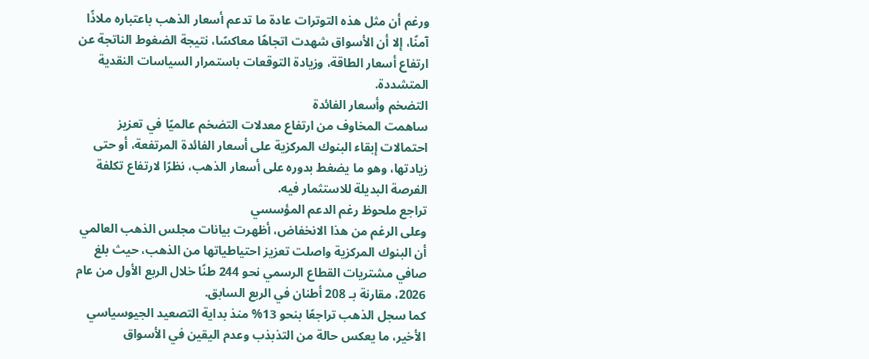ورغم أن مثل هذه التوترات عادة ما تدعم أسعار الذهب باعتباره ملاذًا آمنًا، إلا أن الأسواق شهدت اتجاهًا معاكسًا، نتيجة الضغوط الناتجة عن ارتفاع أسعار الطاقة، وزيادة التوقعات باستمرار السياسات النقدية المتشددة.
التضخم وأسعار الفائدة
ساهمت المخاوف من ارتفاع معدلات التضخم عالميًا في تعزيز احتمالات إبقاء البنوك المركزية على أسعار الفائدة المرتفعة، أو حتى زيادتها، وهو ما يضغط بدوره على أسعار الذهب، نظرًا لارتفاع تكلفة الفرصة البديلة للاستثمار فيه.
تراجع ملحوظ رغم الدعم المؤسسي
وعلى الرغم من هذا الانخفاض، أظهرت بيانات مجلس الذهب العالمي أن البنوك المركزية واصلت تعزيز احتياطياتها من الذهب، حيث بلغ صافي مشتريات القطاع الرسمي نحو 244 طنًا خلال الربع الأول من عام 2026، مقارنة بـ 208 أطنان في الربع السابق.
كما سجل الذهب تراجعًا بنحو 13% منذ بداية التصعيد الجيوسياسي الأخير، ما يعكس حالة من التذبذب وعدم اليقين في الأسواق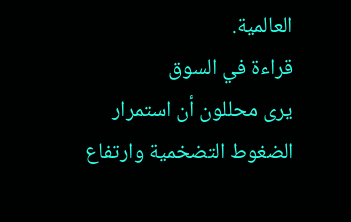العالمية.
قراءة في السوق
يرى محللون أن استمرار الضغوط التضخمية وارتفاع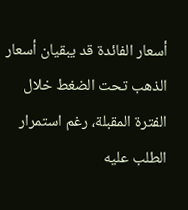أسعار الفائدة قد يبقيان أسعار الذهب تحت الضغط خلال الفترة المقبلة، رغم استمرار الطلب عليه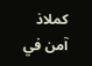كملاذ آمن في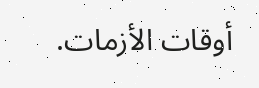أوقات الأزمات.